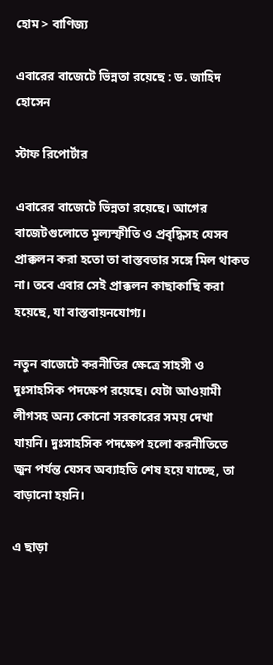হোম > বাণিজ্য

এবারের বাজেটে ভিন্নতা রয়েছে : ড. জাহিদ হোসেন

স্টাফ রিপোর্টার

এবারের বাজেটে ভিন্নতা রয়েছে। আগের বাজেটগুলোতে মূল্যস্ফীতি ও প্রবৃদ্ধিসহ যেসব প্রাক্কলন করা হতো তা বাস্তবতার সঙ্গে মিল থাকত না। তবে এবার সেই প্রাক্কলন কাছাকাছি করা হয়েছে, যা বাস্তবায়নযোগ্য।

নতুন বাজেটে করনীতির ক্ষেত্রে সাহসী ও দুঃসাহসিক পদক্ষেপ রয়েছে। যেটা আওয়ামী লীগসহ অন্য কোনো সরকারের সময় দেখা যায়নি। দুঃসাহসিক পদক্ষেপ হলো করনীতিতে জুন পর্যন্ত যেসব অব্যাহতি শেষ হয়ে যাচ্ছে, তা বাড়ানো হয়নি।

এ ছাড়া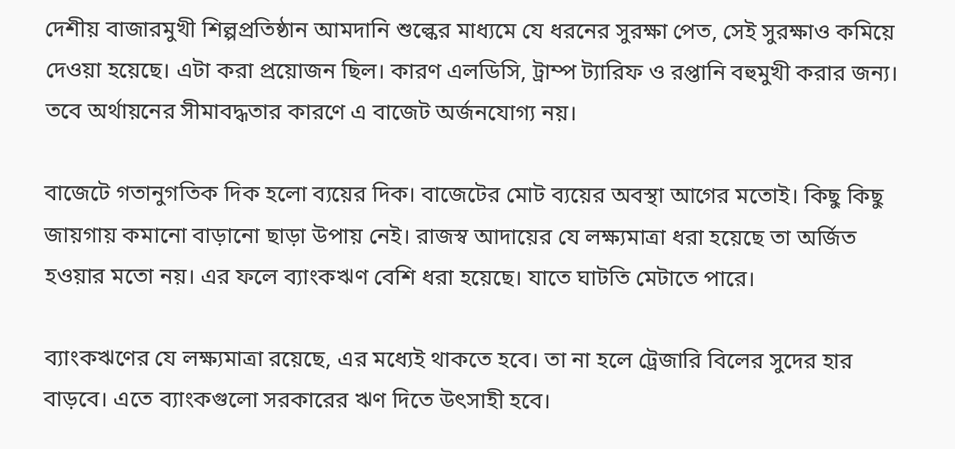দেশীয় বাজারমুখী শিল্পপ্রতিষ্ঠান আমদানি শুল্কের মাধ্যমে যে ধরনের সুরক্ষা পেত, সেই সুরক্ষাও কমিয়ে দেওয়া হয়েছে। এটা করা প্রয়োজন ছিল। কারণ এলডিসি, ট্রাম্প ট্যারিফ ও রপ্তানি বহুমুখী করার জন্য। তবে অর্থায়নের সীমাবদ্ধতার কারণে এ বাজেট অর্জনযোগ্য নয়।

বাজেটে গতানুগতিক দিক হলো ব্যয়ের দিক। বাজেটের মোট ব্যয়ের অবস্থা আগের মতোই। কিছু কিছু জায়গায় কমানো বাড়ানো ছাড়া উপায় নেই। রাজস্ব আদায়ের যে লক্ষ্যমাত্রা ধরা হয়েছে তা অর্জিত হওয়ার মতো নয়। এর ফলে ব্যাংকঋণ বেশি ধরা হয়েছে। যাতে ঘাটতি মেটাতে পারে।

ব্যাংকঋণের যে লক্ষ্যমাত্রা রয়েছে, এর মধ্যেই থাকতে হবে। তা না হলে ট্রেজারি বিলের সুদের হার বাড়বে। এতে ব্যাংকগুলো সরকারের ঋণ দিতে উৎসাহী হবে।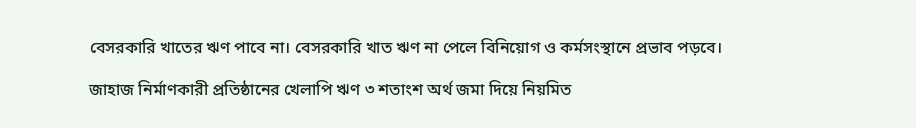বেসরকারি খাতের ঋণ পাবে না। বেসরকারি খাত ঋণ না পেলে বিনিয়োগ ও কর্মসংস্থানে প্রভাব পড়বে।

জাহাজ নির্মাণকারী প্রতিষ্ঠানের খেলাপি ঋণ ৩ শতাংশ অর্থ জমা দিয়ে নিয়মিত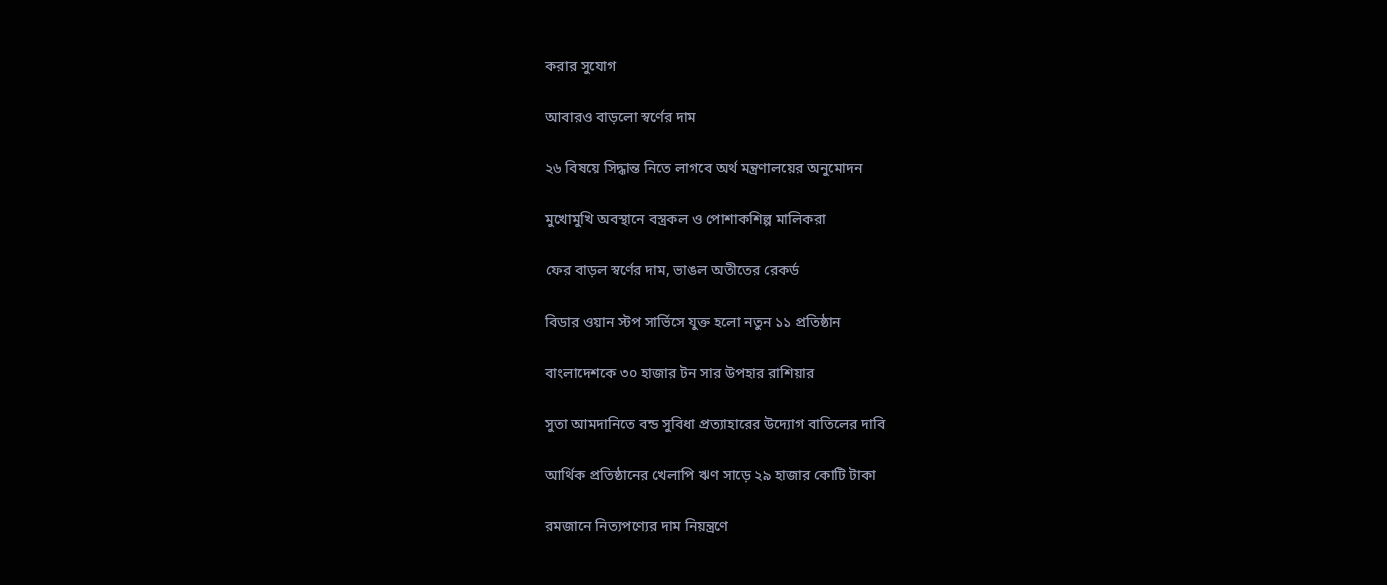করার সুযোগ

আবারও বাড়লো স্বর্ণের দাম

২৬ বিষয়ে সিদ্ধান্ত নিতে লাগবে অর্থ মন্ত্রণালয়ের অনুমোদন

মুখোমুখি অবস্থানে বস্ত্রকল ও পোশাকশিল্প মালিকরা

ফের বাড়ল স্বর্ণের দাম, ভাঙল অতীতের রেকর্ড

বিডার ওয়ান স্টপ সার্ভিসে যুক্ত হলো নতুন ১১ প্রতিষ্ঠান

বাংলাদেশকে ৩০ হাজার টন সার উপহার রাশিয়ার

সুতা আমদানিতে বন্ড সুবিধা প্রত্যাহারের উদ্যোগ বাতিলের দাবি

আর্থিক প্রতিষ্ঠানের খেলাপি ঋণ সাড়ে ২৯ হাজার কোটি টাকা

রমজানে নিত্যপণ্যের দাম নিয়ন্ত্রণে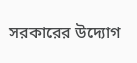সরকারের উদ্যোগ